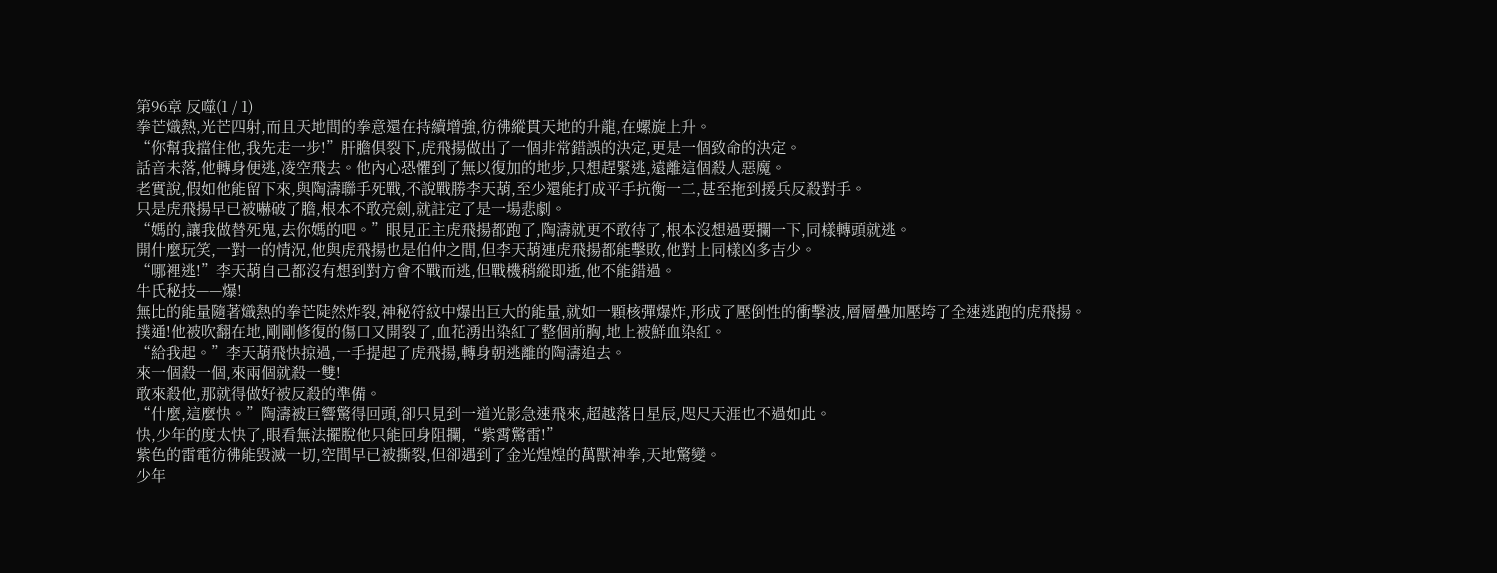第96章 反噬(1 / 1)
拳芒熾熱,光芒四射,而且天地間的拳意還在持續增強,彷彿縱貫天地的升龍,在螺旋上升。
“你幫我擋住他,我先走一步!”肝膽俱裂下,虎飛揚做出了一個非常錯誤的決定,更是一個致命的決定。
話音未落,他轉身便逃,凌空飛去。他內心恐懼到了無以復加的地步,只想趕緊逃,遠離這個殺人惡魔。
老實說,假如他能留下來,與陶濤聯手死戰,不說戰勝李天葫,至少還能打成平手抗衡一二,甚至拖到援兵反殺對手。
只是虎飛揚早已被嚇破了膽,根本不敢亮劍,就註定了是一場悲劇。
“媽的,讓我做替死鬼,去你媽的吧。”眼見正主虎飛揚都跑了,陶濤就更不敢待了,根本沒想過要攔一下,同樣轉頭就逃。
開什麼玩笑,一對一的情況,他與虎飛揚也是伯仲之間,但李天葫連虎飛揚都能擊敗,他對上同樣凶多吉少。
“哪裡逃!”李天葫自己都沒有想到對方會不戰而逃,但戰機稍縱即逝,他不能錯過。
牛氏秘技——爆!
無比的能量隨著熾熱的拳芒陡然炸裂,神秘符紋中爆出巨大的能量,就如一顆核彈爆炸,形成了壓倒性的衝擊波,層層疊加壓垮了全速逃跑的虎飛揚。
撲通!他被吹翻在地,剛剛修復的傷口又開裂了,血花湧出染紅了整個前胸,地上被鮮血染紅。
“給我起。”李天葫飛快掠過,一手提起了虎飛揚,轉身朝逃離的陶濤追去。
來一個殺一個,來兩個就殺一雙!
敢來殺他,那就得做好被反殺的準備。
“什麼,這麼快。”陶濤被巨響驚得回頭,卻只見到一道光影急速飛來,超越落日星辰,咫尺天涯也不過如此。
快,少年的度太快了,眼看無法擺脫他只能回身阻攔,“紫霄驚雷!”
紫色的雷電彷彿能毀滅一切,空間早已被撕裂,但卻遇到了金光煌煌的萬獸神拳,天地驚變。
少年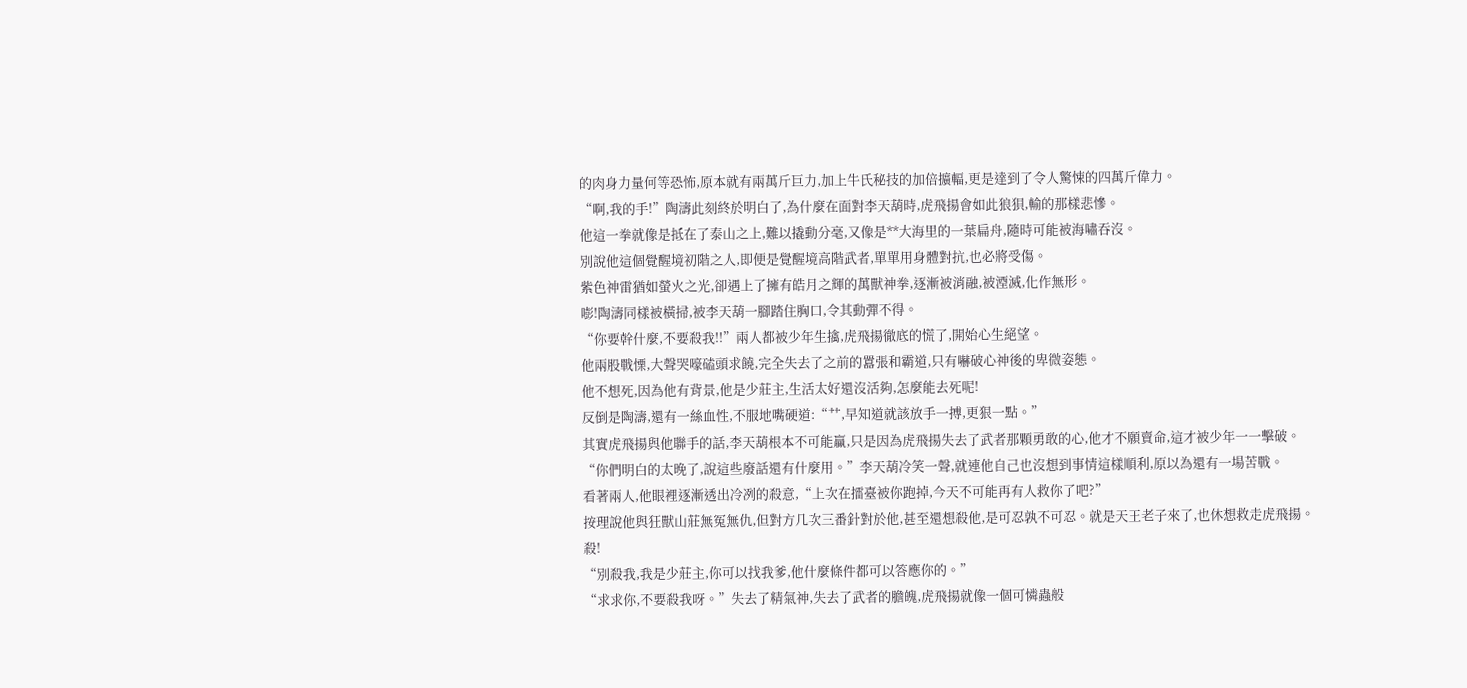的肉身力量何等恐怖,原本就有兩萬斤巨力,加上牛氏秘技的加倍擴輻,更是達到了令人驚悚的四萬斤偉力。
“啊,我的手!”陶濤此刻終於明白了,為什麼在面對李天葫時,虎飛揚會如此狼狽,輸的那樣悲慘。
他這一拳就像是抵在了泰山之上,難以撬動分毫,又像是**大海里的一葉扁舟,隨時可能被海嘯吞沒。
別說他這個覺醒境初階之人,即便是覺醒境高階武者,單單用身體對抗,也必將受傷。
紫色神雷猶如螢火之光,卻遇上了擁有皓月之輝的萬獸神拳,逐漸被消融,被湮滅,化作無形。
嘭!陶濤同樣被橫掃,被李天葫一腳踏住胸口,令其動彈不得。
“你要幹什麼,不要殺我!!”兩人都被少年生擒,虎飛揚徹底的慌了,開始心生絕望。
他兩股戰慄,大聲哭嚎磕頭求饒,完全失去了之前的囂張和霸道,只有嚇破心神後的卑微姿態。
他不想死,因為他有背景,他是少莊主,生活太好還沒活夠,怎麼能去死呢!
反倒是陶濤,還有一絲血性,不服地嘴硬道:“艹,早知道就該放手一搏,更狠一點。”
其實虎飛揚與他聯手的話,李天葫根本不可能贏,只是因為虎飛揚失去了武者那顆勇敢的心,他才不願賣命,這才被少年一一擊破。
“你們明白的太晚了,說這些廢話還有什麼用。”李天葫冷笑一聲,就連他自己也沒想到事情這樣順利,原以為還有一場苦戰。
看著兩人,他眼裡逐漸透出冷冽的殺意,“上次在擂臺被你跑掉,今天不可能再有人救你了吧?”
按理說他與狂獸山莊無冤無仇,但對方几次三番針對於他,甚至還想殺他,是可忍孰不可忍。就是天王老子來了,也休想救走虎飛揚。
殺!
“別殺我,我是少莊主,你可以找我爹,他什麼條件都可以答應你的。”
“求求你,不要殺我呀。”失去了精氣神,失去了武者的膽魄,虎飛揚就像一個可憐蟲般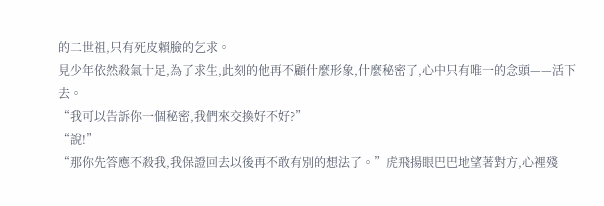的二世祖,只有死皮賴臉的乞求。
見少年依然殺氣十足,為了求生,此刻的他再不顧什麼形象,什麼秘密了,心中只有唯一的念頭——活下去。
“我可以告訴你一個秘密,我們來交換好不好?”
“說!”
“那你先答應不殺我,我保證回去以後再不敢有別的想法了。”虎飛揚眼巴巴地望著對方,心裡殘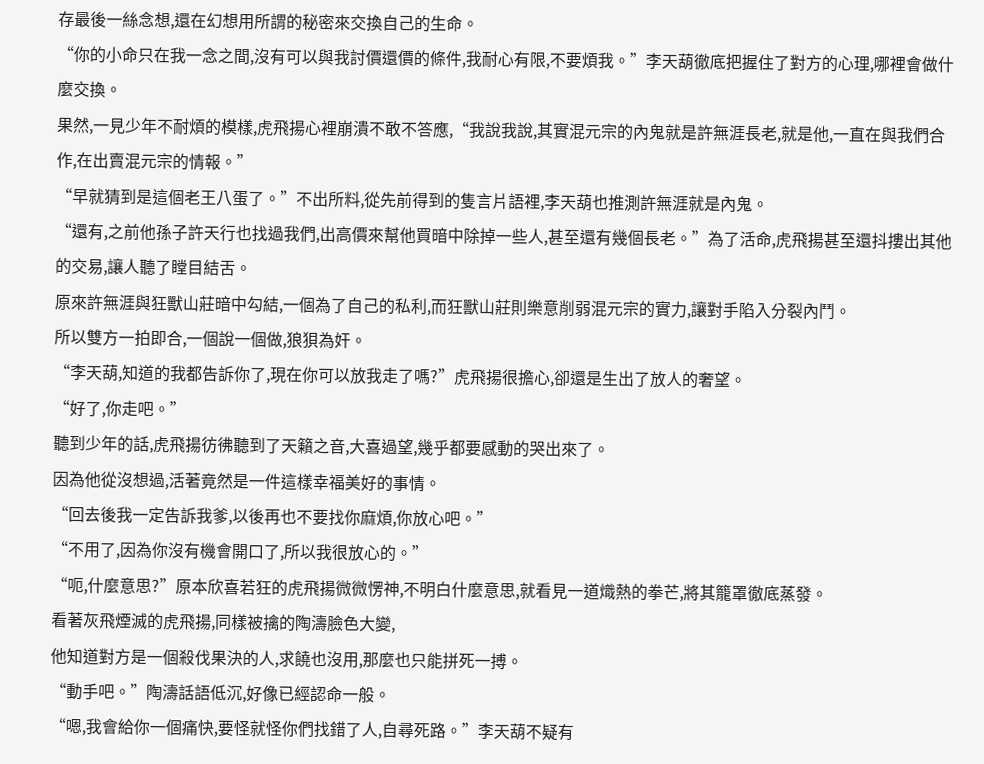存最後一絲念想,還在幻想用所謂的秘密來交換自己的生命。
“你的小命只在我一念之間,沒有可以與我討價還價的條件,我耐心有限,不要煩我。”李天葫徹底把握住了對方的心理,哪裡會做什麼交換。
果然,一見少年不耐煩的模樣,虎飛揚心裡崩潰不敢不答應,“我說我說,其實混元宗的內鬼就是許無涯長老,就是他,一直在與我們合作,在出賣混元宗的情報。”
“早就猜到是這個老王八蛋了。”不出所料,從先前得到的隻言片語裡,李天葫也推測許無涯就是內鬼。
“還有,之前他孫子許天行也找過我們,出高價來幫他買暗中除掉一些人,甚至還有幾個長老。”為了活命,虎飛揚甚至還抖摟出其他的交易,讓人聽了瞠目結舌。
原來許無涯與狂獸山莊暗中勾結,一個為了自己的私利,而狂獸山莊則樂意削弱混元宗的實力,讓對手陷入分裂內鬥。
所以雙方一拍即合,一個說一個做,狼狽為奸。
“李天葫,知道的我都告訴你了,現在你可以放我走了嗎?”虎飛揚很擔心,卻還是生出了放人的奢望。
“好了,你走吧。”
聽到少年的話,虎飛揚彷彿聽到了天籟之音,大喜過望,幾乎都要感動的哭出來了。
因為他從沒想過,活著竟然是一件這樣幸福美好的事情。
“回去後我一定告訴我爹,以後再也不要找你麻煩,你放心吧。”
“不用了,因為你沒有機會開口了,所以我很放心的。”
“呃,什麼意思?”原本欣喜若狂的虎飛揚微微愣神,不明白什麼意思,就看見一道熾熱的拳芒,將其籠罩徹底蒸發。
看著灰飛煙滅的虎飛揚,同樣被擒的陶濤臉色大變,
他知道對方是一個殺伐果決的人,求饒也沒用,那麼也只能拼死一搏。
“動手吧。”陶濤話語低沉,好像已經認命一般。
“嗯,我會給你一個痛快,要怪就怪你們找錯了人,自尋死路。”李天葫不疑有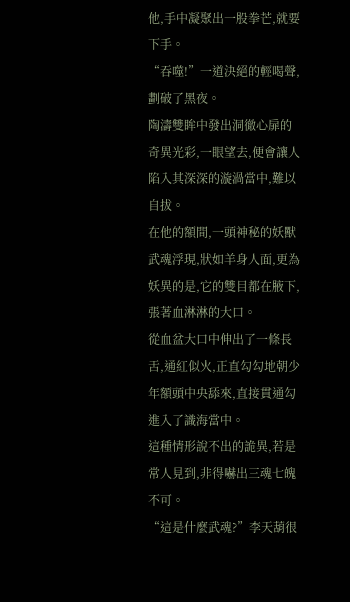他,手中凝聚出一股拳芒,就要下手。
“吞噬!”一道決絕的輕喝聲,劃破了黑夜。
陶濤雙眸中發出洞徹心扉的奇異光彩,一眼望去,便會讓人陷入其深深的漩渦當中,難以自拔。
在他的額間,一頭神秘的妖獸武魂浮現,狀如羊身人面,更為妖異的是,它的雙目都在腋下,張著血淋淋的大口。
從血盆大口中伸出了一條長舌,通紅似火,正直勾勾地朝少年額頭中央舔來,直接貫通勾進入了識海當中。
這種情形說不出的詭異,若是常人見到,非得嚇出三魂七魄不可。
“這是什麼武魂?”李天葫很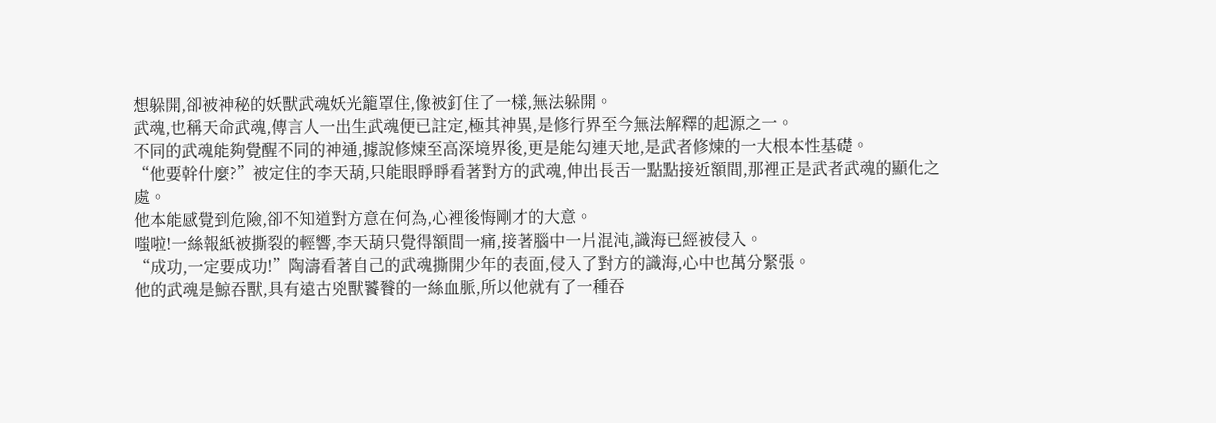想躲開,卻被神秘的妖獸武魂妖光籠罩住,像被釘住了一樣,無法躲開。
武魂,也稱天命武魂,傳言人一出生武魂便已註定,極其神異,是修行界至今無法解釋的起源之一。
不同的武魂能夠覺醒不同的神通,據說修煉至高深境界後,更是能勾連天地,是武者修煉的一大根本性基礎。
“他要幹什麼?”被定住的李天葫,只能眼睜睜看著對方的武魂,伸出長舌一點點接近額間,那裡正是武者武魂的顯化之處。
他本能感覺到危險,卻不知道對方意在何為,心裡後悔剛才的大意。
嗤啦!一絲報紙被撕裂的輕響,李天葫只覺得額間一痛,接著腦中一片混沌,識海已經被侵入。
“成功,一定要成功!”陶濤看著自己的武魂撕開少年的表面,侵入了對方的識海,心中也萬分緊張。
他的武魂是鯨吞獸,具有遠古兇獸饕餮的一絲血脈,所以他就有了一種吞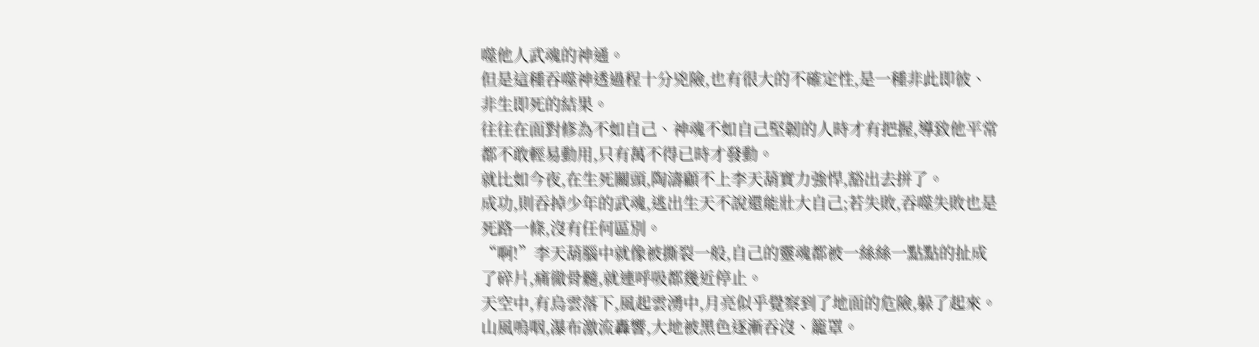噬他人武魂的神通。
但是這種吞噬神透過程十分兇險,也有很大的不確定性,是一種非此即彼、非生即死的結果。
往往在面對修為不如自己、神魂不如自己堅韌的人時才有把握,導致他平常都不敢輕易動用,只有萬不得已時才發動。
就比如今夜,在生死關頭,陶濤顧不上李天葫實力強悍,豁出去拼了。
成功,則吞掉少年的武魂,逃出生天不說還能壯大自己;若失敗,吞噬失敗也是死路一條,沒有任何區別。
“啊!”李天葫腦中就像被撕裂一般,自己的靈魂都被一絲絲一點點的扯成了碎片,痛徹骨髓,就連呼吸都幾近停止。
天空中,有烏雲落下,風起雲湧中,月亮似乎覺察到了地面的危險,躲了起來。
山風嗚咽,瀑布激流轟響,大地被黑色逐漸吞沒、籠罩。